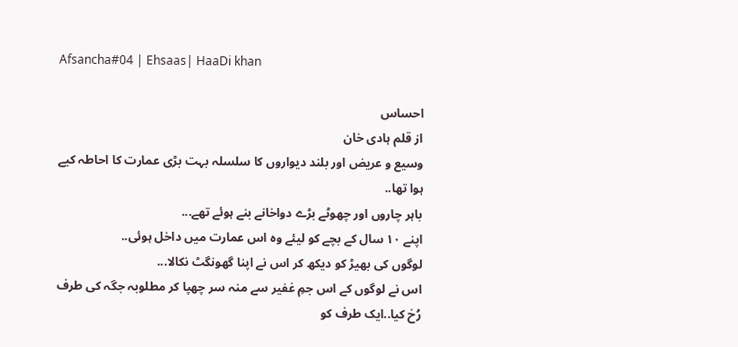Afsancha#04 | Ehsaas| HaaDi khan

احساس
از قلم ہادی خان
وسیع و عریض اور بلند دیواروں کا سلسلہ بہت بڑی عمارت کا احاطہ کیے ہوا تھا..
باہر چاروں اور چھوٹے بڑے دواخانے بنے ہوئے تھے...
اپنے ۱۰ سال کے بچے کو لیئے وہ اس عمارت میں داخل ہوئی..
لوگوں کی بھیڑ کو دیکھ کر اس نے اپنا گھونگٹ نکالا...
اس نے لوگوں کے اس جمِ غفیر سے منہ سر چھپا کر مطلوبہ جگہ کی طرف رُخ کیا..ایک طرف کو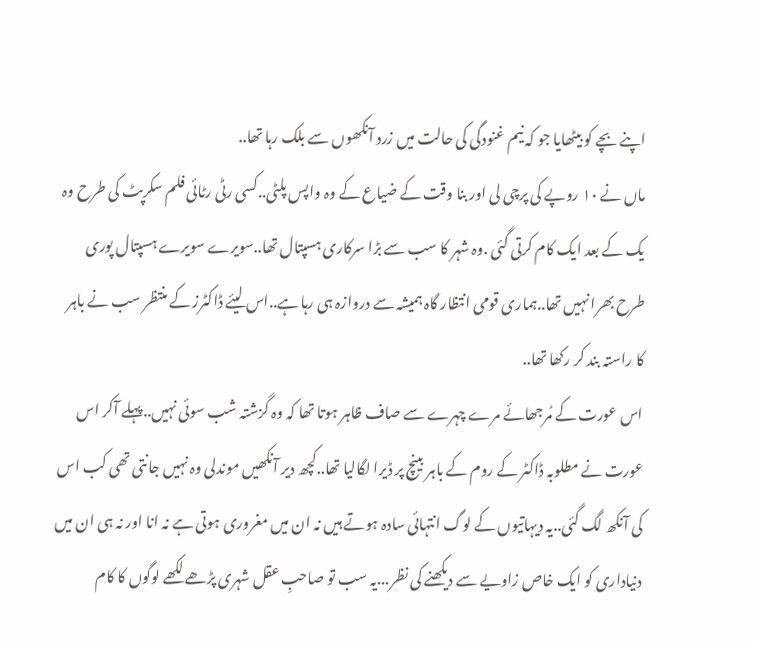اپنے بچے کو بیٹھایا جو کہ نیم غنودگی کی حالت میں زرد آنکھوں سے بلک رہا تھا..
ماں نے ۱۰ روپے کی پرچی لی اور بنا وقت کے ضیاع کے وہ واپس پلٹی..کسی رٹی رٹائی فلم سکرپٹ کی طرح وہ یک کے بعد ایک کام کرتی گئی .وہ شہر کا سب سے بڑا سرکاری ہسپتال تھا..سویرے سویرے ہسپتال پوری طرح بھرا نہیں تھا..ہماری قومی انتظار گاہ ہمیشہ سے دروازہ ہی رہا ہے..اس لیئے ڈاکٹرز کے منتظر سب نے باہر کا راستہ بند کر رکھا تھا..
اس عورت کے مُرجھائے مرے چہرے سے صاف ظاہر ہوتا تھا کہ وہ گزشتہ شب سوئی نہیں..پہلے آکر اس عورت نے مطلوبہ ڈاکٹر کے روم کے باہر بینچ پر ڈیرا لگالیا تھا..کچھ دیر آنکھیں موندلی وہ نہیں جانتی تھی کب اس کی آنکھ لگ گئی..یہ دیہاتیوں کے لوگ انتہائی سادہ ہوتے ہیں نہ ان میں مغروری ہوتی ہے نہ انا اور نہ ہی ان میں دنیاداری کو ایک خاص زاویے سے دیکھنے کی نظر...یہ سب تو صاحبِ عقل شہری پڑھے لکھے لوگوں کا کام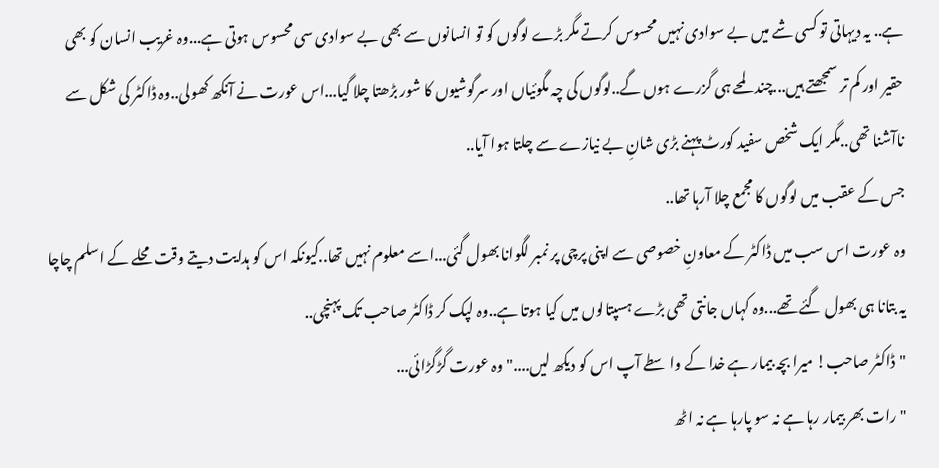ہے.. یہ دیہاتی تو کسی شے میں بے سوادی نہیں محسوس کرتے مگر بڑے لوگوں کو تو انسانوں سے بھی بے سوادی سی محسوس ہوتی ہے...وہ غریب انسان کو بھی حقیر اور کم تر سمجھتے ہیں...چند لمحے ہی گزرے ہوں گے..لوگوں کی چہ مگوئیاں اور سرگوشیوں کا شور بڑھتا چلا گیا...اس عورت نے آنکھ کھولی..وہ ڈاکٹر کی شکل سے ناآشنا تھی..مگر ایک شخص سفید کورٹ پہنے بڑی شانِ بے نیازے سے چلتا ہوا آیا..
جس کے عقب میں لوگوں کا مجمع چلا آرہا تھا..
وہ عورت اس سب میں ڈاکٹر کے معاونِ خصوصی سے اپنی پرچی پر نمبر لگوانا بھول گئی...اسے معلوم نہیں تھا..کیونکہ اس کو ہدایت دیتے وقت محلے کے اسلم چاچا یہ بتانا ہی بھول گئے تھے...وہ کہاں جانتی تھی بڑے ہسپتالوں میں کیا ہوتا ہے..وہ لپک کر ڈاکٹر صاحب تک پہنچی..
"ڈاکٹر صاحب! میرا بچہ بیمار ہے خدا کے واسطے آپ اس کو دیکھ لیں...." وہ عورت گڑگڑائی...
"رات بھر بیمار رہا ہے نہ سو پارہا ہے نہ اٹھ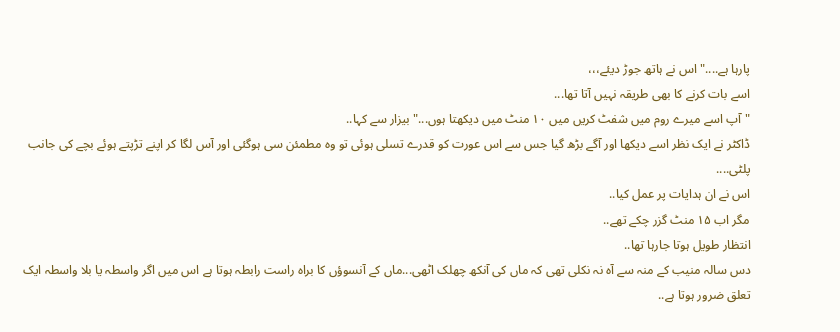پارہا ہے...."اس نے ہاتھ جوڑ دیئے،،،
اسے بات کرنے کا بھی طریقہ نہیں آتا تھا...
"آپ اسے میرے روم میں شفٹ کریں میں ۱۰ منٹ میں دیکھتا ہوں..." بیزار سے کہا..
ڈاکٹر نے ایک نظر اسے دیکھا اور آگے بڑھ گیا جس سے اس عورت کو قدرے تسلی ہوئی تو وہ مطمئن سی ہوگئی اور آس لگا کر اپنے تڑپتے ہوئے بچے کی جانب پلٹی....
اس نے ان ہدایات پر عمل کیا..
مگر اب ۱۵ منٹ گزر چکے تھے..
انتظار طویل ہوتا جارہا تھا..
دس سالہ منیب کے منہ سے آہ نہ نکلی تھی کہ ماں کی آنکھ چھلک اٹھی...ماں کے آنسوؤں کا براہ راست رابطہ ہوتا ہے اس میں اگر واسطہ یا بلا واسطہ ایک تعلق ضرور ہوتا ہے..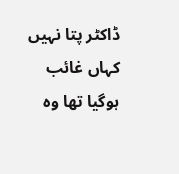ڈاکٹر پتا نہیں کہاں غائب ہوگیا تھا وہ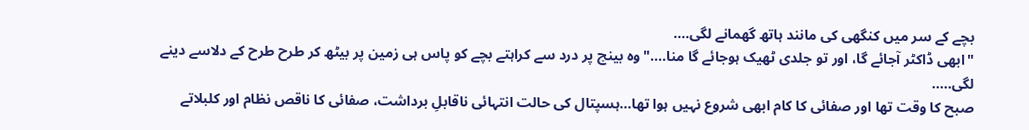بچے کے سر میں کنگھی کی مانند ہاتھ گھمانے لگی....
"ابھی ڈاکٹر آجائے گا، اور تو جلدی ٹھیک ہوجائے گا منا...."وہ بینچ پر درد سے کراہتے بچے کو پاس ہی زمین پر بیٹھ کر طرح طرح کے دلاسے دینے لگی.....
صبح کا وقت تھا اور صفائی کا کام ابھی شروع نہیں ہوا تھا...ہسپتال کی حالت انتہائی ناقابلِ برداشت، صفائی کا ناقص نظام اور کلبلاتے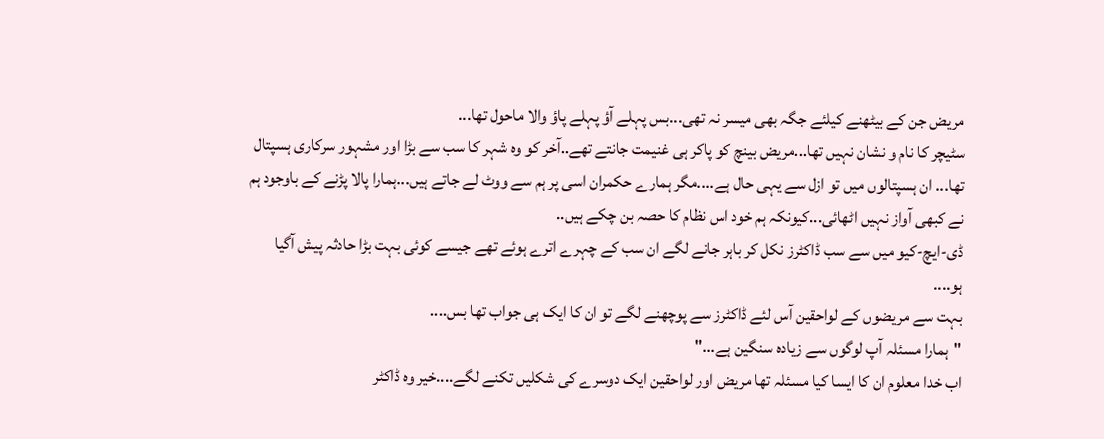مریض جن کے بیٹھنے کیلئے جگہ بھی میسر نہ تھی...بس پہلے آؤ پہلے پاؤ والا ماحول تھا...
سٹیچر کا نام و نشان نہیں تھا...مریض بینچ کو پاکر ہی غنیمت جانتے تھے..آخر کو وہ شہر کا سب سے بڑا اور مشہور سرکاری ہسپتال تھا... ان ہسپتالوں میں تو ازل سے یہی حال ہے....مگر ہمارے حکمران اسی پر ہم سے ووٹ لے جاتے ہیں...ہمارا پالا پڑنے کے باوجود ہم نے کبھی آواز نہیں اٹھائی...کیونکہ ہم خود اس نظام کا حصہ بن چکے ہیں..
ڈی-ایچ-کیو میں سے سب ڈاکٹرز نکل کر باہر جانے لگے ان سب کے چہرے اترے ہوئے تھے جیسے کوئی بہت بڑا حادثہ پیش آگیا ہو....
بہت سے مریضوں کے لواحقین آس لئے ڈاکٹرز سے پوچھنے لگے تو ان کا ایک ہی جواب تھا بس....
"ہمارا مسئلہ آپ لوگوں سے زیادہ سنگین ہے..."
اب خدا معلوم ان کا ایسا کیا مسئلہ تھا مریض اور لواحقین ایک دوسرے کی شکلیں تکنے لگے....خیر وہ ڈاکٹر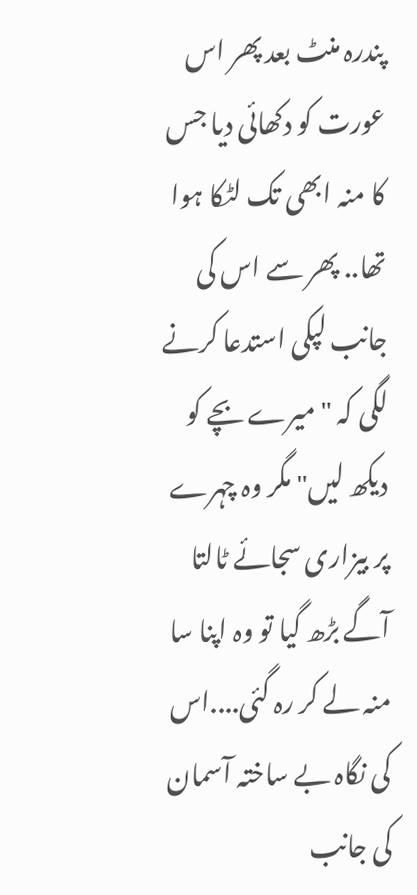پندرہ منٹ بعد پھر اس عورت کو دکھائی دیا جس کا منہ ابھی تک لٹکا ہوا تھا.. پھر سے اس کی جانب لپکی استدعا کرنے لگی کہ "میرے بچے کو دیکھ لیں" مگر وہ چہرے پر بیزاری سجائے ٹالتا آگے بڑھ گیا تو وہ اپنا سا منہ لے کر رہ گئی....اس کی نگاہ بے ساختہ آسمان کی جانب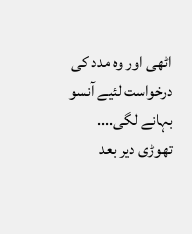اٹھی اور وہ مدد کی درخواست لئیے آنسو بہانے لگی....
تھوڑی دیر بعد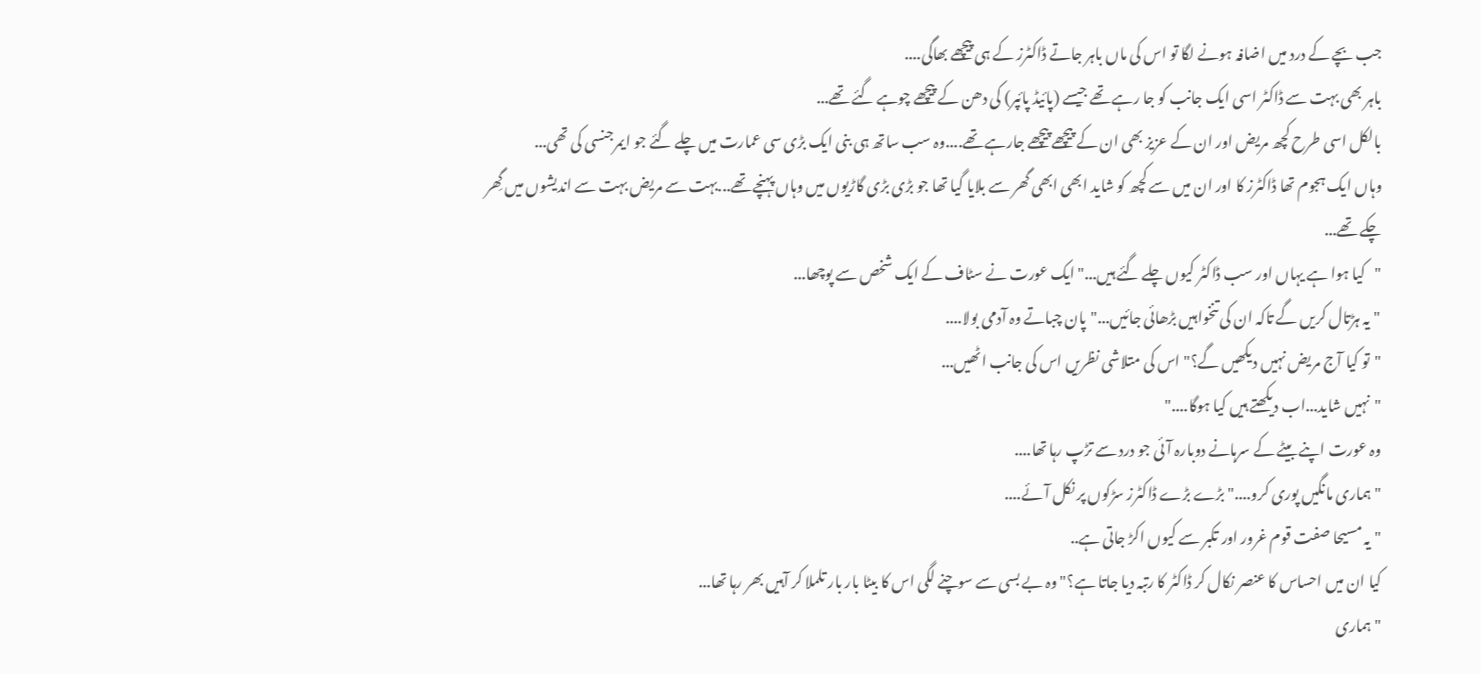جب بچے کے درد میں اضافہ ہونے لگا تو اس کی ماں باہر جاتے ڈاکٹرز کے ہی پیچھے بھاگی....
باہر بھی بہت سے ڈاکٹر اسی ایک جانب کو جا رہے تھے جیسے (پائیڈ پائپر) کی دھن کے پیچھے چوہے گئے تھے...
بالکل اسی طرح کچھ مریض اور ان کے عزیز بھی ان کے پیچھے پیچھے جارہے تھے....وہ سب ساتھ ہی بنی ایک بڑی سی عمارت میں چلے گئے جو ایمرجنسی کی تھی...
وہاں ایک ہجوم تھا ڈاکٹرز کا اور ان میں سے کچھ کو شاید ابھی ابھی گھر سے بلایا گیا تھا جو بڑی بڑی گاڑیوں میں وہاں پہنچے تھے...بہت سے مریض بہت سے اندیشوں میں گِھر چکے تھے...
"کیا ہوا ہے یہاں اور سب ڈاکٹر کیوں چلے گئے ہیں..."ایک عورت نے سٹاف کے ایک شخص سے پوچھا...
"یہ ہڑتال کریں گے تاکہ ان کی تنخواہیں بڑھائی جائیں..."پان چباتے وہ آدمی بولا....
"تو کیا آج مریض نہیں دیکھیں گے؟" اس کی متلاشی نظریں اس کی جانب اٹھیں...
"نہیں شاید...اب دیکھتے ہیں کیا ہوگا...."
وہ عورت اپنے بیٹے کے سرہانے دوبارہ آئی جو درد سے تڑپ رہا تھا....
"ہماری مانگیں پوری کرو...."بڑے بڑے ڈاکٹرز سڑکوں پر نکل آئے....
"یہ مسیحا صفت قوم غرور اور تکبر سے کیوں اکڑ جاتی ہے..
کیا ان میں احساس کا عنصر نکال کر ڈاکٹر کا رتبہ دیا جاتا ہے؟" وہ بے بسی سے سوچنے لگی اس کا بیٹا بار بار تلملا کر آہیں بھر رہا تھا...
"ہماری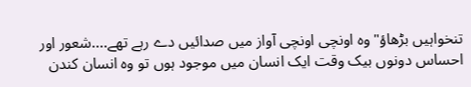تنخواہیں بڑھاؤ" وہ اونچی اونچی آواز میں صدائیں دے رہے تھے....شعور اور احساس دونوں بیک وقت ایک انسان میں موجود ہوں تو وہ انسان کندن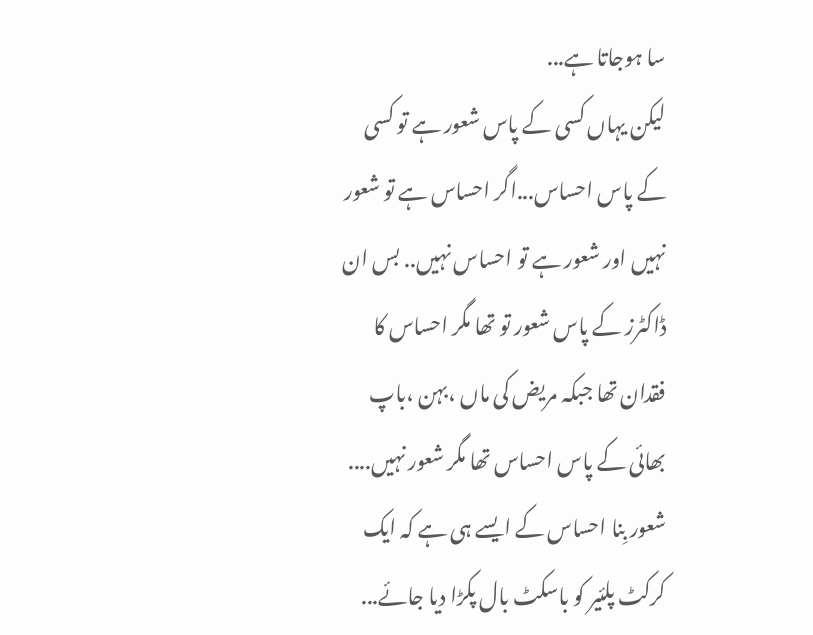سا ہوجاتا ہے...
لیکن یہاں کسی کے پاس شعور ہے تو کسی کے پاس احساس...اگر احساس ہے تو شعور نہیں اور شعور ہے تو احساس نہیں.. بس ان ڈاکٹرز کے پاس شعور تو تھا مگر احساس کا فقدان تھا جبکہ مریض کی ماں ،بہن ،باپ بھائی کے پاس احساس تھا مگر شعور نہیں....
شعور بِنا احساس کے ایسے ہی ہے کہ ایک کرکٹ پلئیر کو باسکٹ بال پکڑا دیا جائے...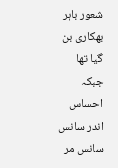شعور باہر بھکاری بن گیا تھا جبکہ احساس اندر سانس سانس مر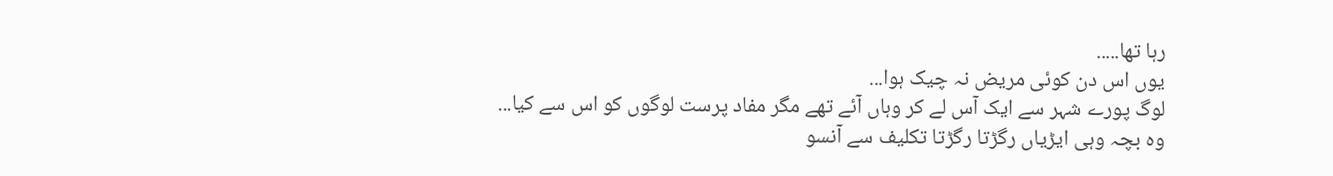رہا تھا.....
یوں اس دن کوئی مریض نہ چیک ہوا...
لوگ پورے شہر سے ایک آس لے کر وہاں آئے تھے مگر مفاد پرست لوگوں کو اس سے کیا...
وہ بچہ وہی ایڑیاں رگڑتا رگڑتا تکلیف سے آنسو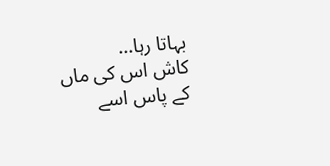بہاتا رہا...
کاش اس کی ماں کے پاس اسے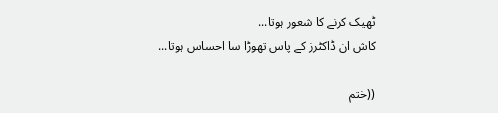ٹھیک کرنے کا شعور ہوتا...
کاش ان ڈاکٹرز کے پاس تھوڑا سا احساس ہوتا...

((ختم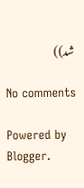شد))

No comments

Powered by Blogger.